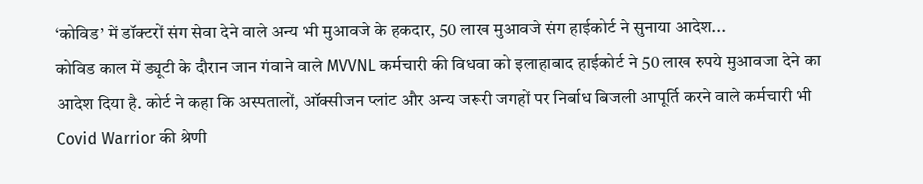‘कोविड’ में डॉक्टरों संग सेवा देने वाले अन्य भी मुआवजे के हकदार, 50 लाख मुआवजे संग हाईकोर्ट ने सुनाया आदेश...
कोविड काल में ड्यूटी के दौरान जान गंवाने वाले MVVNL कर्मचारी की विधवा को इलाहाबाद हाईकोर्ट ने 50 लाख रुपये मुआवजा देने का आदेश दिया है. कोर्ट ने कहा कि अस्पतालों, ऑक्सीजन प्लांट और अन्य जरूरी जगहों पर निर्बाध बिजली आपूर्ति करने वाले कर्मचारी भी Covid Warrior की श्रेणी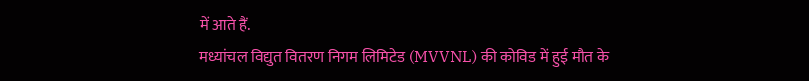में आते हैं.
मध्यांचल विद्युत वितरण निगम लिमिटेड (MVVNL) की कोविड में हुई मौत के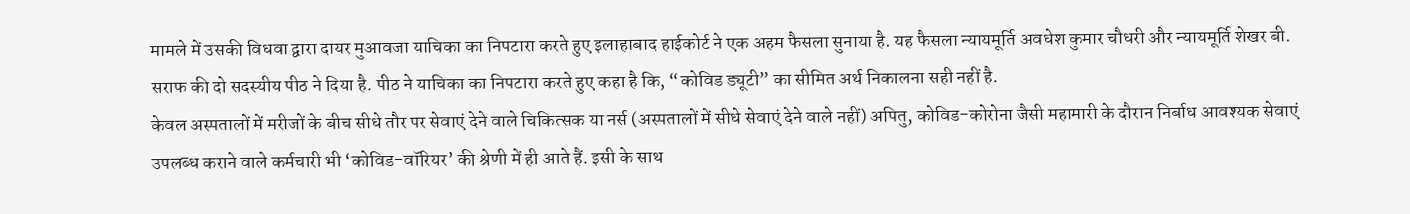मामले में उसकी विधवा द्वारा दायर मुआवजा याचिका का निपटारा करते हुए इलाहाबाद हाईकोर्ट ने एक अहम फैसला सुनाया है. यह फैसला न्यायमूर्ति अवधेश कुमार चौधरी और न्यायमूर्ति शेखर बी. सराफ की दो सदस्यीय पीठ ने दिया है. पीठ ने याचिका का निपटारा करते हुए कहा है कि, “कोविड ड्यूटी” का सीमित अर्थ निकालना सही नहीं है.
केवल अस्पतालों में मरीजों के बीच सीधे तौर पर सेवाएं देने वाले चिकित्सक या नर्स (अस्पतालों में सीधे सेवाएं देने वाले नहीं) अपितु, कोविड-कोरोना जैसी महामारी के दौरान निर्बाध आवश्यक सेवाएं उपलब्ध कराने वाले कर्मचारी भी ‘कोविड-वॉरियर’ की श्रेणी में ही आते हैं. इसी के साथ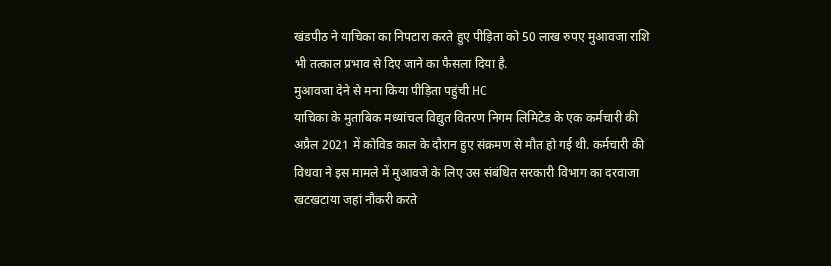खंडपीठ ने याचिका का निपटारा करते हुए पीड़िता को 50 लाख रुपए मुआवजा राशि भी तत्काल प्रभाव से दिए जाने का फैसला दिया है.
मुआवजा देने से मना किया पीड़िता पहुंची HC
याचिका के मुताबिक मध्यांचल विद्युत वितरण निगम लिमिटेड के एक कर्मचारी की अप्रैल 2021 में कोविड काल के दौरान हुए संक्रमण से मौत हो गई थी. कर्मचारी की विधवा ने इस मामले में मुआवजे के लिए उस संबंधित सरकारी विभाग का दरवाजा खटखटाया जहां नौकरी करते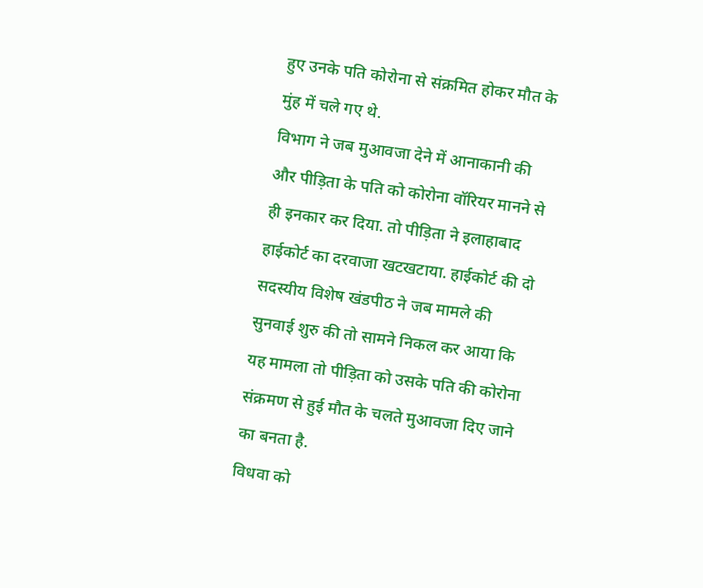हुए उनके पति कोरोना से संक्रमित होकर मौत के मुंह में चले गए थे.
विभाग ने जब मुआवजा देने में आनाकानी की और पीड़िता के पति को कोरोना वॉरियर मानने से ही इनकार कर दिया. तो पीड़िता ने इलाहाबाद हाईकोर्ट का दरवाजा खटखटाया. हाईकोर्ट की दो सदस्यीय विशेष खंडपीठ ने जब मामले की सुनवाई शुरु की तो सामने निकल कर आया कि यह मामला तो पीड़िता को उसके पति की कोरोना संक्रमण से हुई मौत के चलते मुआवजा दिए जाने का बनता है.
विधवा को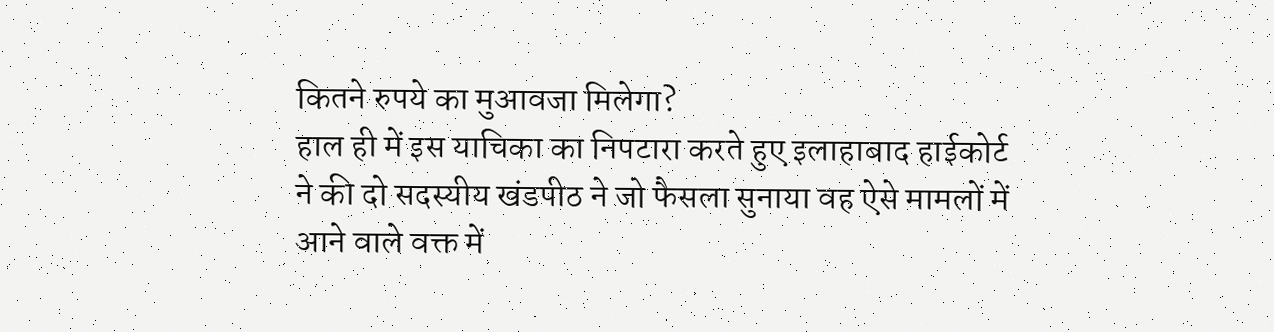कितने रुपये का मुआवजा मिलेगा?
हाल ही में इस याचिका का निपटारा करते हुए इलाहाबाद हाईकोर्ट ने की दो सदस्यीय खंडपीठ ने जो फैसला सुनाया वह ऐसे मामलों में आने वाले वक्त में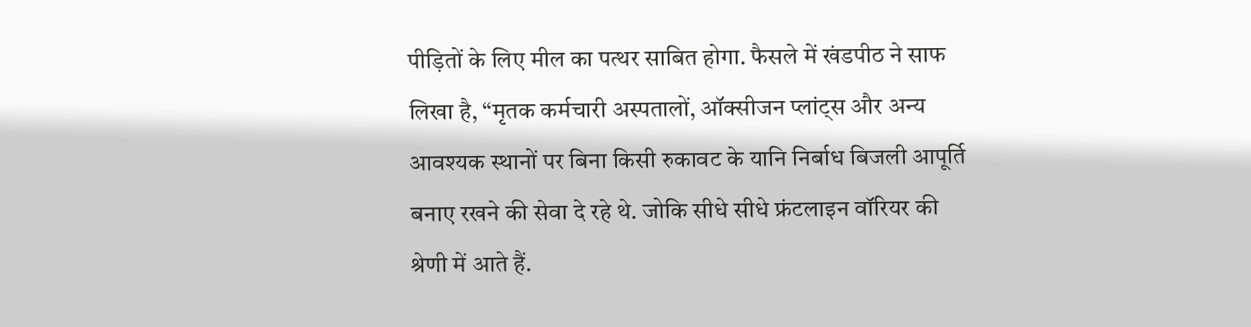पीड़ितों के लिए मील का पत्थर साबित होगा. फैसले में खंडपीठ ने साफ लिखा है, “मृतक कर्मचारी अस्पतालों, ऑक्सीजन प्लांट्स और अन्य आवश्यक स्थानों पर बिना किसी रुकावट के यानि निर्बाध बिजली आपूर्ति बनाए रखने की सेवा दे रहे थे. जोकि सीधे सीधे फ्रंटलाइन वॉरियर की श्रेणी में आते हैं.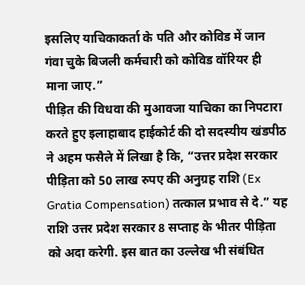इसलिए याचिकाकर्ता के पति और कोविड में जान गंवा चुके बिजली कर्मचारी को कोविड वॉरियर ही माना जाए.”
पीड़ित की विधवा की मुआवजा याचिका का निपटारा करते हुए इलाहाबाद हाईकोर्ट की दो सदस्यीय खंडपीठ ने अहम फसैले में लिखा है कि, “उत्तर प्रदेश सरकार पीड़िता को 50 लाख रुपए की अनुग्रह राशि (Ex Gratia Compensation) तत्काल प्रभाव से दे.” यह राशि उत्तर प्रदेश सरकार 8 सप्ताह के भीतर पीड़िता को अदा करेगी. इस बात का उल्लेख भी संबंधित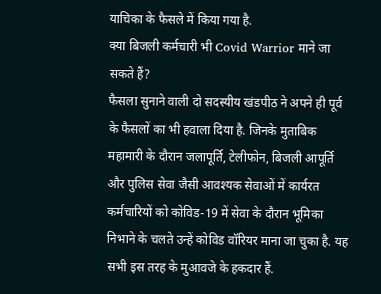याचिका के फैसले में किया गया है.
क्या बिजली कर्मचारी भी Covid Warrior माने जा सकते हैं?
फैसला सुनाने वाली दो सदस्यीय खंडपीठ ने अपने ही पूर्व के फैसलों का भी हवाला दिया है. जिनके मुताबिक महामारी के दौरान जलापूर्ति, टेलीफोन, बिजली आपूर्ति और पुलिस सेवा जैसी आवश्यक सेवाओं में कार्यरत कर्मचारियों को कोविड-19 में सेवा के दौरान भूमिका निभाने के चलते उन्हें कोविड वॉरियर माना जा चुका है. यह सभी इस तरह के मुआवजे के हकदार हैं.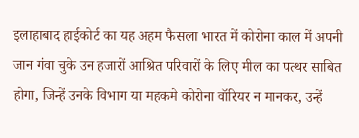इलाहाबाद हाईकोर्ट का यह अहम फैसला भारत में कोरोना काल में अपनी जान गंवा चुके उन हजारों आश्रित परिवारों के लिए मील का पत्थर साबित होगा, जिन्हें उनके विभाग या महकमे कोरोना वॉरियर न मानकर, उन्हें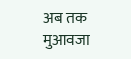अब तक मुआवजा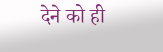देने को ही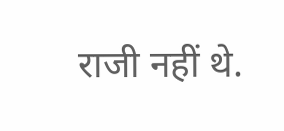राजी नहीं थे.